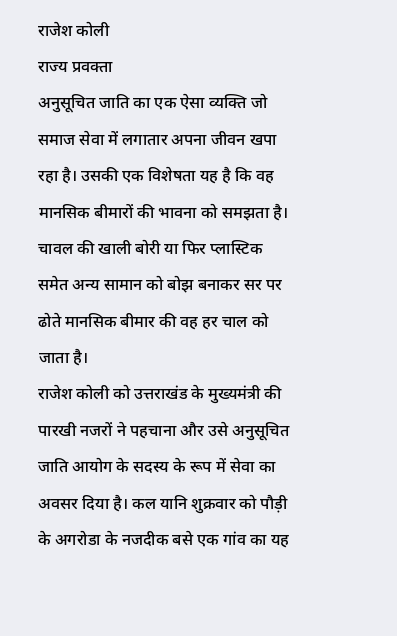राजेश कोली
राज्य प्रवक्ता
अनुसूचित जाति का एक ऐसा व्यक्ति जो समाज सेवा में लगातार अपना जीवन खपा रहा है। उसकी एक विशेषता यह है कि वह मानसिक बीमारों की भावना को समझता है। चावल की खाली बोरी या फिर प्लास्टिक समेत अन्य सामान को बोझ बनाकर सर पर ढोते मानसिक बीमार की वह हर चाल को जाता है।
राजेश कोली को उत्तराखंड के मुख्यमंत्री की पारखी नजरों ने पहचाना और उसे अनुसूचित जाति आयोग के सदस्य के रूप में सेवा का अवसर दिया है। कल यानि शुक्रवार को पौड़ी के अगरोडा के नजदीक बसे एक गांव का यह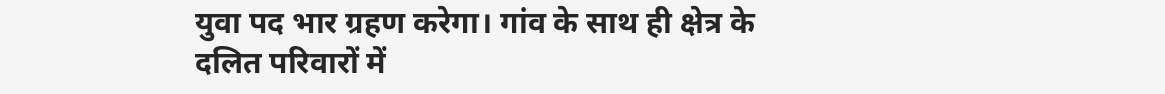युवा पद भार ग्रहण करेगा। गांव के साथ ही क्षेत्र के दलित परिवारों में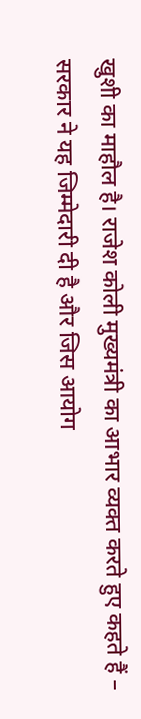खुशी का माहौल है। राजेश कोली मुख्यमंत्री का आभार व्यक्त करते हुए कहते हैं – सरकार ने यह जिम्मेदारी दी है और जिस आयोग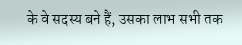के वे सदस्य बने हैं, उसका लाभ सभी तक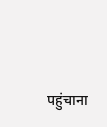पहुंचाना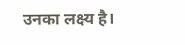उनका लक्ष्य है।